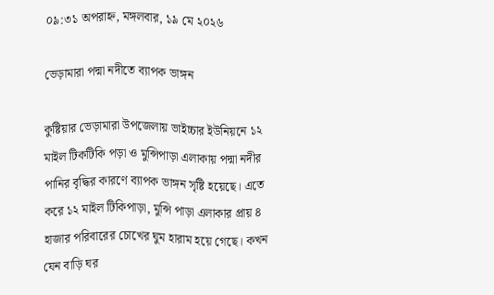০৯:৩১ অপরাহ্ন, মঙ্গলবার, ১৯ মে ২০২৬

ভেড়ামারা পদ্মা নদীতে ব্যাপক ভাঙ্গন

কুষ্টিয়ার ভেড়ামারা উপজেলায় ভাইচ্চার ইউনিয়নে ১২ মাইল টিকটিকি পড়া ও মুন্সিপাড়া এলাকায় পদ্মা নদীর পানির বৃদ্ধির কারণে ব্যাপক ভাঙ্গন সৃষ্টি হয়েছে। এতে করে ১২ মাইল টিকিপাড়া, মুন্সি পাড়া এলাকার প্রায় ৪ হাজার পরিবারের চোখের ঘুম হারাম হয়ে গেছে। কখন যেন বাড়ি ঘর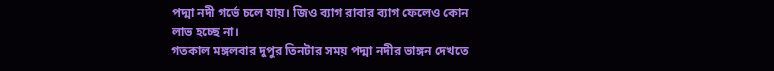পদ্মা নদী গর্ভে চলে যায়। জিও ব্যাগ রাবার ব্যাগ ফেলেও কোন লাভ হচ্ছে না।
গতকাল মঙ্গলবার দুপুর তিনটার সময় পদ্মা নদীর ভাঙ্গন দেখতে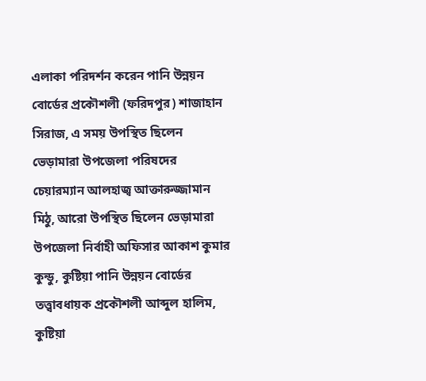এলাকা পরিদর্শন করেন পানি উন্নয়ন বোর্ডের প্রকৌশলী (ফরিদপুর) শাজাহান সিরাজ, এ সময় উপস্থিত ছিলেন ভেড়ামারা উপজেলা পরিষদের চেয়ারম্যান আলহাজ্ব আক্তারুজ্জামান মিঠু, আরো উপস্থিত ছিলেন ভেড়ামারা উপজেলা নির্বাহী অফিসার আকাশ কুমার কুন্ডু, কুষ্টিয়া পানি উন্নয়ন বোর্ডের তত্ত্বাবধায়ক প্রকৌশলী আব্দুল হালিম, কুষ্টিয়া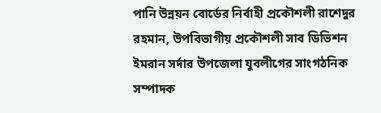পানি উন্নয়ন বোর্ডের নির্বাহী প্রকৌশলী রাশেদুর রহমান, উপবিভাগীয় প্রকৌশলী সাব ডিভিশন ইমরান সর্দার উপজেলা যুবলীগের সাংগঠনিক সম্পাদক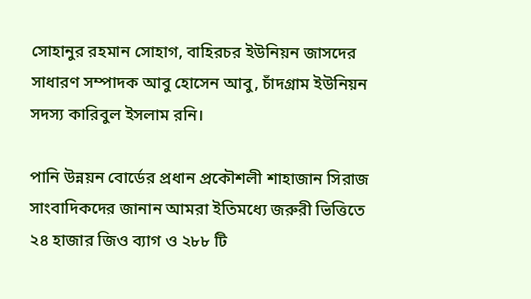সোহানুর রহমান সোহাগ, বাহিরচর ইউনিয়ন জাসদের সাধারণ সম্পাদক আবু হোসেন আবু, চাঁদগ্রাম ইউনিয়ন সদস্য কারিবুল ইসলাম রনি।

পানি উন্নয়ন বোর্ডের প্রধান প্রকৌশলী শাহাজান সিরাজ সাংবাদিকদের জানান আমরা ইতিমধ্যে জরুরী ভিত্তিতে ২৪ হাজার জিও ব্যাগ ও ২৮৮ টি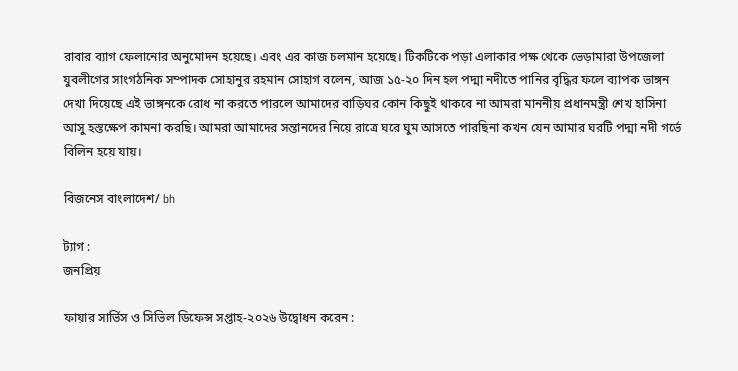রাবার ব্যাগ ফেলানোর অনুমোদন হয়েছে। এবং এর কাজ চলমান হয়েছে। টিকটিকে পড়া এলাকার পক্ষ থেকে ভেড়ামারা উপজেলা যুবলীগের সাংগঠনিক সম্পাদক সোহানুর রহমান সোহাগ বলেন, আজ ১৫-২০ দিন হল পদ্মা নদীতে পানির বৃদ্ধির ফলে ব্যাপক ভাঙ্গন দেখা দিয়েছে এই ভাঙ্গনকে রোধ না করতে পারলে আমাদের বাড়িঘর কোন কিছুই থাকবে না আমরা মাননীয় প্রধানমন্ত্রী শেখ হাসিনা আসু হস্তক্ষেপ কামনা করছি। আমরা আমাদের সন্তানদের নিয়ে রাত্রে ঘরে ঘুম আসতে পারছিনা কখন যেন আমার ঘরটি পদ্মা নদী গর্ভে বিলিন হয়ে যায়।

বিজনেস বাংলাদেশ/ bh

ট্যাগ :
জনপ্রিয়

ফায়ার সার্ভিস ও সিভিল ডিফেন্স সপ্তাহ-২০২৬ উদ্বোধন করেন :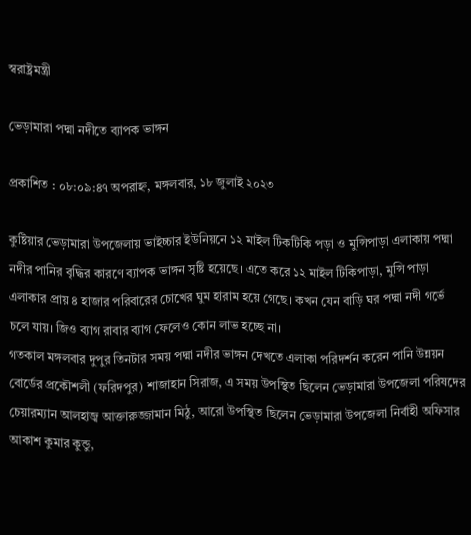স্বরাষ্ট্রমন্ত্রী

ভেড়ামারা পদ্মা নদীতে ব্যাপক ভাঙ্গন

প্রকাশিত : ০৮:০৯:৪৭ অপরাহ্ন, মঙ্গলবার, ১৮ জুলাই ২০২৩

কুষ্টিয়ার ভেড়ামারা উপজেলায় ভাইচ্চার ইউনিয়নে ১২ মাইল টিকটিকি পড়া ও মুন্সিপাড়া এলাকায় পদ্মা নদীর পানির বৃদ্ধির কারণে ব্যাপক ভাঙ্গন সৃষ্টি হয়েছে। এতে করে ১২ মাইল টিকিপাড়া, মুন্সি পাড়া এলাকার প্রায় ৪ হাজার পরিবারের চোখের ঘুম হারাম হয়ে গেছে। কখন যেন বাড়ি ঘর পদ্মা নদী গর্ভে চলে যায়। জিও ব্যাগ রাবার ব্যাগ ফেলেও কোন লাভ হচ্ছে না।
গতকাল মঙ্গলবার দুপুর তিনটার সময় পদ্মা নদীর ভাঙ্গন দেখতে এলাকা পরিদর্শন করেন পানি উন্নয়ন বোর্ডের প্রকৌশলী (ফরিদপুর) শাজাহান সিরাজ, এ সময় উপস্থিত ছিলেন ভেড়ামারা উপজেলা পরিষদের চেয়ারম্যান আলহাজ্ব আক্তারুজ্জামান মিঠু, আরো উপস্থিত ছিলেন ভেড়ামারা উপজেলা নির্বাহী অফিসার আকাশ কুমার কুন্ডু,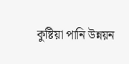কুষ্টিয়া পানি উন্নয়ন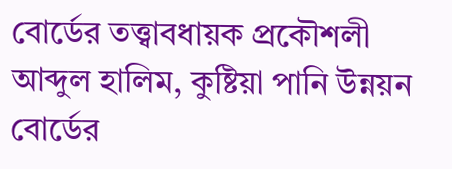বোর্ডের তত্ত্বাবধায়ক প্রকৌশলী আব্দুল হালিম, কুষ্টিয়া পানি উন্নয়ন বোর্ডের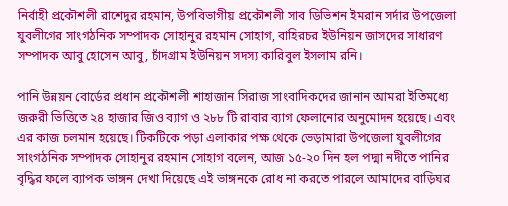নির্বাহী প্রকৌশলী রাশেদুর রহমান, উপবিভাগীয় প্রকৌশলী সাব ডিভিশন ইমরান সর্দার উপজেলা যুবলীগের সাংগঠনিক সম্পাদক সোহানুর রহমান সোহাগ, বাহিরচর ইউনিয়ন জাসদের সাধারণ সম্পাদক আবু হোসেন আবু, চাঁদগ্রাম ইউনিয়ন সদস্য কারিবুল ইসলাম রনি।

পানি উন্নয়ন বোর্ডের প্রধান প্রকৌশলী শাহাজান সিরাজ সাংবাদিকদের জানান আমরা ইতিমধ্যে জরুরী ভিত্তিতে ২৪ হাজার জিও ব্যাগ ও ২৮৮ টি রাবার ব্যাগ ফেলানোর অনুমোদন হয়েছে। এবং এর কাজ চলমান হয়েছে। টিকটিকে পড়া এলাকার পক্ষ থেকে ভেড়ামারা উপজেলা যুবলীগের সাংগঠনিক সম্পাদক সোহানুর রহমান সোহাগ বলেন, আজ ১৫-২০ দিন হল পদ্মা নদীতে পানির বৃদ্ধির ফলে ব্যাপক ভাঙ্গন দেখা দিয়েছে এই ভাঙ্গনকে রোধ না করতে পারলে আমাদের বাড়িঘর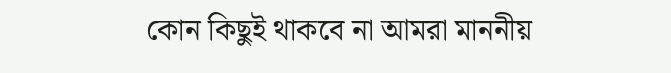কোন কিছুই থাকবে না আমরা মাননীয়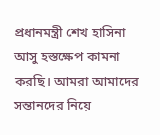প্রধানমন্ত্রী শেখ হাসিনা আসু হস্তক্ষেপ কামনা করছি। আমরা আমাদের সন্তানদের নিয়ে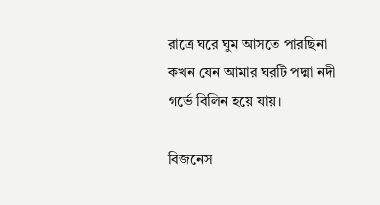রাত্রে ঘরে ঘুম আসতে পারছিনা কখন যেন আমার ঘরটি পদ্মা নদী গর্ভে বিলিন হয়ে যায়।

বিজনেস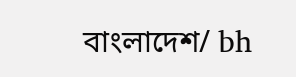বাংলাদেশ/ bh